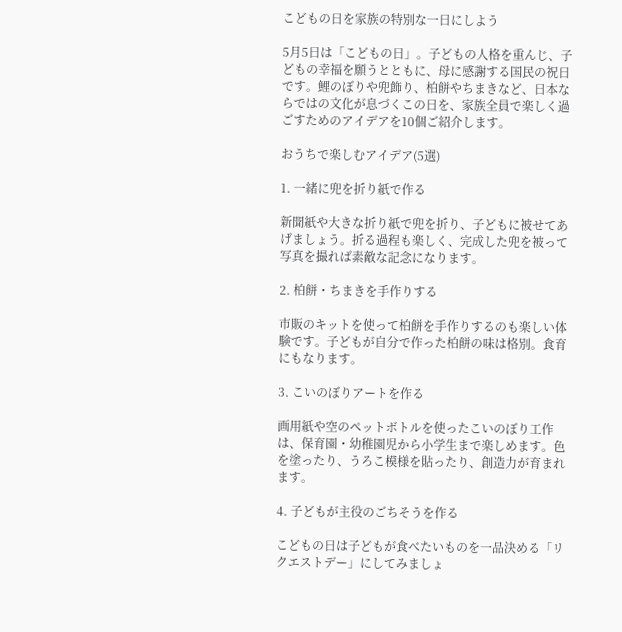こどもの日を家族の特別な一日にしよう

5月5日は「こどもの日」。子どもの人格を重んじ、子どもの幸福を願うとともに、母に感謝する国民の祝日です。鯉のぼりや兜飾り、柏餅やちまきなど、日本ならではの文化が息づくこの日を、家族全員で楽しく過ごすためのアイデアを10個ご紹介します。

おうちで楽しむアイデア(5選)

1. 一緒に兜を折り紙で作る

新聞紙や大きな折り紙で兜を折り、子どもに被せてあげましょう。折る過程も楽しく、完成した兜を被って写真を撮れば素敵な記念になります。

2. 柏餅・ちまきを手作りする

市販のキットを使って柏餅を手作りするのも楽しい体験です。子どもが自分で作った柏餅の味は格別。食育にもなります。

3. こいのぼりアートを作る

画用紙や空のペットボトルを使ったこいのぼり工作は、保育園・幼稚園児から小学生まで楽しめます。色を塗ったり、うろこ模様を貼ったり、創造力が育まれます。

4. 子どもが主役のごちそうを作る

こどもの日は子どもが食べたいものを一品決める「リクエストデー」にしてみましょ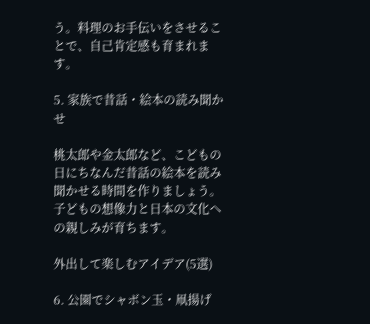う。料理のお手伝いをさせることで、自己肯定感も育まれます。

5. 家族で昔話・絵本の読み聞かせ

桃太郎や金太郎など、こどもの日にちなんだ昔話の絵本を読み聞かせる時間を作りましょう。子どもの想像力と日本の文化への親しみが育ちます。

外出して楽しむアイデア(5選)

6. 公園でシャボン玉・凧揚げ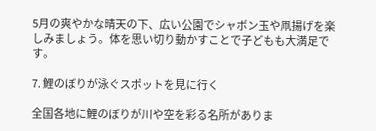5月の爽やかな晴天の下、広い公園でシャボン玉や凧揚げを楽しみましょう。体を思い切り動かすことで子どもも大満足です。

7. 鯉のぼりが泳ぐスポットを見に行く

全国各地に鯉のぼりが川や空を彩る名所がありま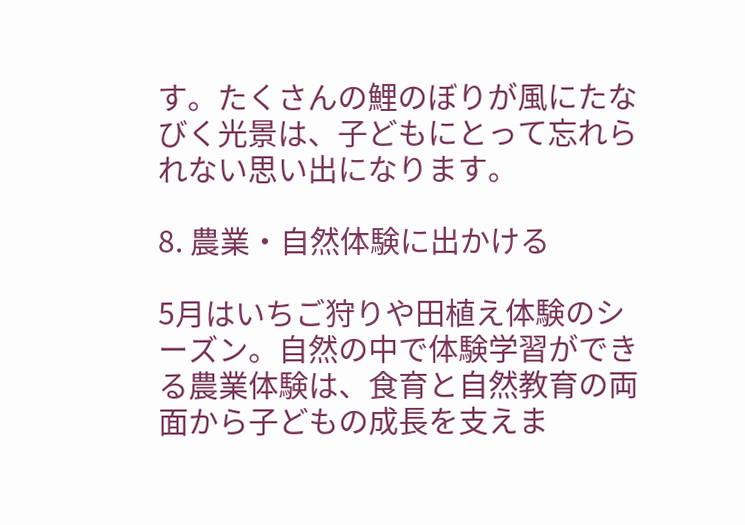す。たくさんの鯉のぼりが風にたなびく光景は、子どもにとって忘れられない思い出になります。

8. 農業・自然体験に出かける

5月はいちご狩りや田植え体験のシーズン。自然の中で体験学習ができる農業体験は、食育と自然教育の両面から子どもの成長を支えま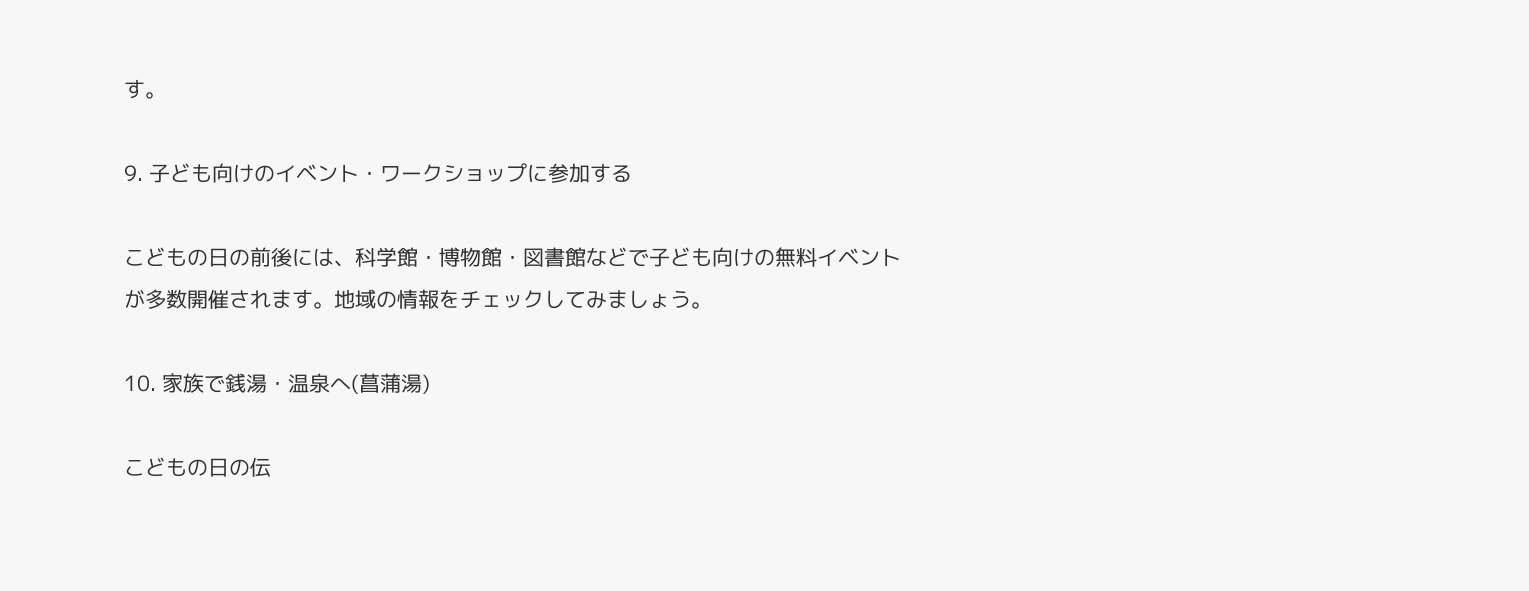す。

9. 子ども向けのイベント・ワークショップに参加する

こどもの日の前後には、科学館・博物館・図書館などで子ども向けの無料イベントが多数開催されます。地域の情報をチェックしてみましょう。

10. 家族で銭湯・温泉へ(菖蒲湯)

こどもの日の伝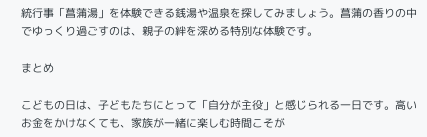統行事「菖蒲湯」を体験できる銭湯や温泉を探してみましょう。菖蒲の香りの中でゆっくり過ごすのは、親子の絆を深める特別な体験です。

まとめ

こどもの日は、子どもたちにとって「自分が主役」と感じられる一日です。高いお金をかけなくても、家族が一緒に楽しむ時間こそが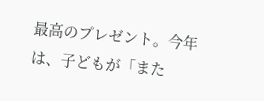最高のプレゼント。今年は、子どもが「また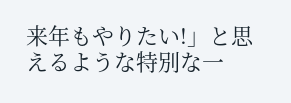来年もやりたい!」と思えるような特別な一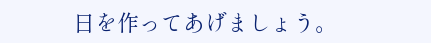日を作ってあげましょう。